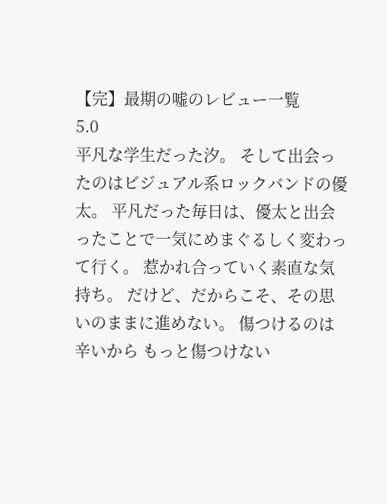【完】最期の嘘のレビュー一覧
5.0
平凡な学生だった汐。 そして出会ったのはビジュアル系ロックバンドの優太。 平凡だった毎日は、優太と出会ったことで一気にめまぐるしく変わって行く。 惹かれ合っていく素直な気持ち。 だけど、だからこそ、その思いのままに進めない。 傷つけるのは辛いから もっと傷つけない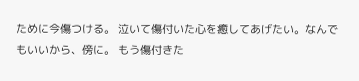ために今傷つける。 泣いて傷付いた心を癒してあげたい。なんでもいいから、傍に。 もう傷付きた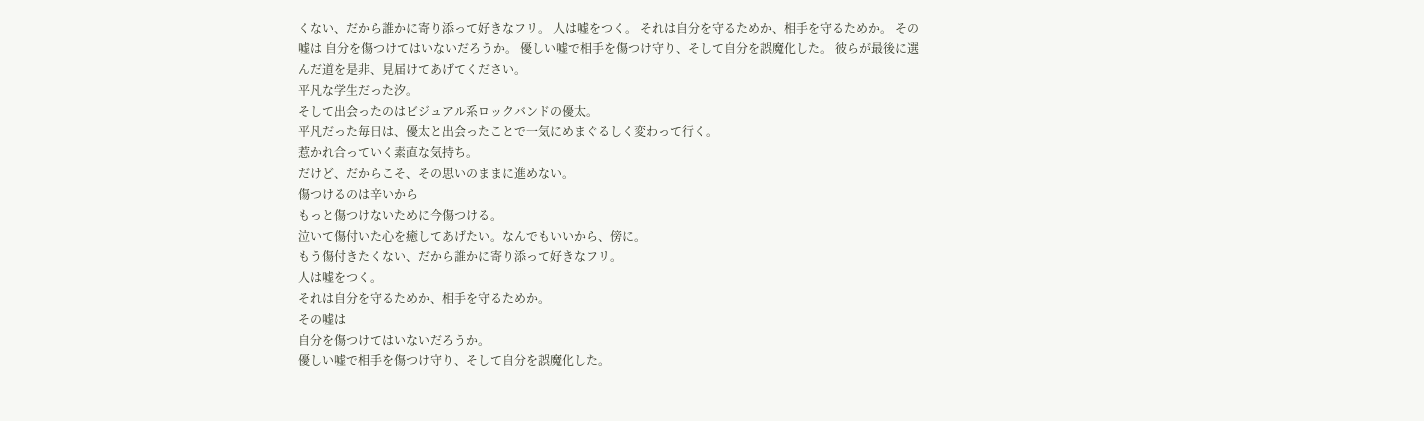くない、だから誰かに寄り添って好きなフリ。 人は嘘をつく。 それは自分を守るためか、相手を守るためか。 その嘘は 自分を傷つけてはいないだろうか。 優しい嘘で相手を傷つけ守り、そして自分を誤魔化した。 彼らが最後に選んだ道を是非、見届けてあげてください。
平凡な学生だった汐。
そして出会ったのはビジュアル系ロックバンドの優太。
平凡だった毎日は、優太と出会ったことで一気にめまぐるしく変わって行く。
惹かれ合っていく素直な気持ち。
だけど、だからこそ、その思いのままに進めない。
傷つけるのは辛いから
もっと傷つけないために今傷つける。
泣いて傷付いた心を癒してあげたい。なんでもいいから、傍に。
もう傷付きたくない、だから誰かに寄り添って好きなフリ。
人は嘘をつく。
それは自分を守るためか、相手を守るためか。
その嘘は
自分を傷つけてはいないだろうか。
優しい嘘で相手を傷つけ守り、そして自分を誤魔化した。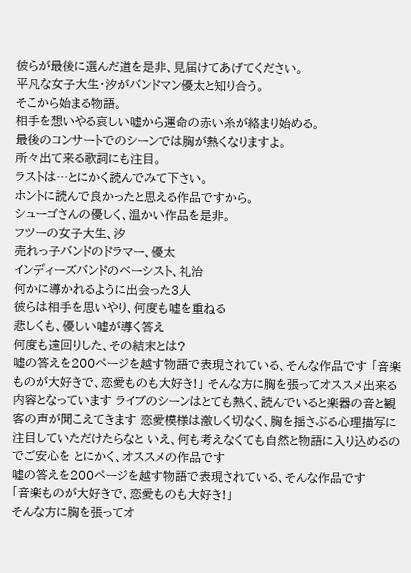彼らが最後に選んだ道を是非、見届けてあげてください。
平凡な女子大生・汐がバンドマン優太と知り合う。
そこから始まる物語。
相手を想いやる哀しい嘘から運命の赤い糸が絡まり始める。
最後のコンサートでのシーンでは胸が熱くなりますよ。
所々出て来る歌詞にも注目。
ラストは…とにかく読んでみて下さい。
ホントに読んで良かったと思える作品ですから。
シューゴさんの優しく、温かい作品を是非。
フツーの女子大生、汐
売れっ子バンドのドラマー、優太
インディーズバンドのベーシスト、礼治
何かに導かれるように出会った3人
彼らは相手を思いやり、何度も嘘を重ねる
悲しくも、優しい嘘が導く答え
何度も遠回りした、その結末とは?
嘘の答えを200ページを越す物語で表現されている、そんな作品です 「音楽ものが大好きで、恋愛ものも大好き!」 そんな方に胸を張ってオススメ出来る内容となっています ライブのシーンはとても熱く、読んでいると楽器の音と観客の声が聞こえてきます 恋愛模様は激しく切なく、胸を揺さぶる心理描写に注目していただけたらなと いえ、何も考えなくても自然と物語に入り込めるのでご安心を とにかく、オススメの作品です
嘘の答えを200ページを越す物語で表現されている、そんな作品です
「音楽ものが大好きで、恋愛ものも大好き!」
そんな方に胸を張ってオ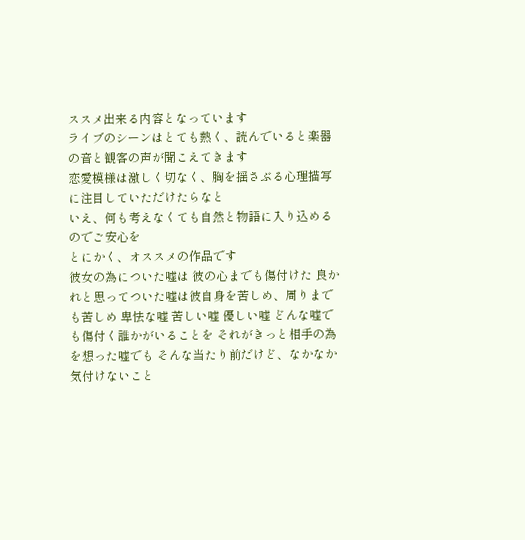ススメ出来る内容となっています
ライブのシーンはとても熱く、読んでいると楽器の音と観客の声が聞こえてきます
恋愛模様は激しく切なく、胸を揺さぶる心理描写に注目していただけたらなと
いえ、何も考えなくても自然と物語に入り込めるのでご安心を
とにかく、オススメの作品です
彼女の為についた嘘は 彼の心までも傷付けた 良かれと思ってついた嘘は彼自身を苦しめ、周りまでも苦しめ 卑怯な嘘 苦しい嘘 優しい嘘 どんな嘘でも傷付く誰かがいることを それがきっと相手の為を想った嘘でも そんな当たり前だけど、なかなか気付けないこと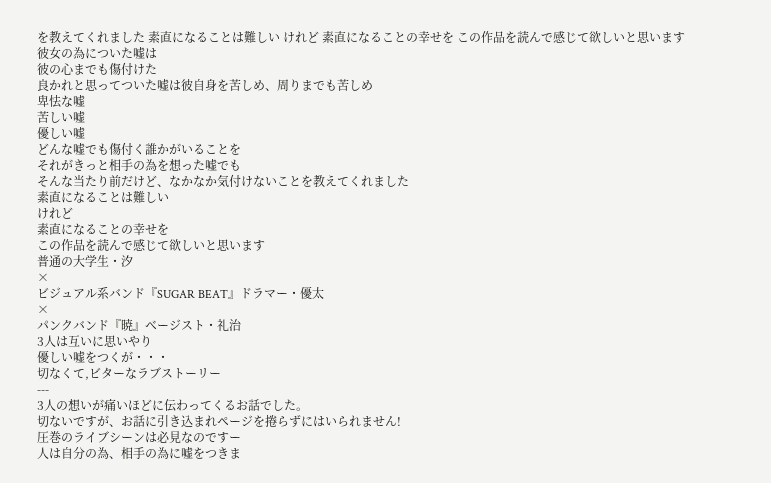を教えてくれました 素直になることは難しい けれど 素直になることの幸せを この作品を読んで感じて欲しいと思います
彼女の為についた嘘は
彼の心までも傷付けた
良かれと思ってついた嘘は彼自身を苦しめ、周りまでも苦しめ
卑怯な嘘
苦しい嘘
優しい嘘
どんな嘘でも傷付く誰かがいることを
それがきっと相手の為を想った嘘でも
そんな当たり前だけど、なかなか気付けないことを教えてくれました
素直になることは難しい
けれど
素直になることの幸せを
この作品を読んで感じて欲しいと思います
普通の大学生・汐
×
ビジュアル系バンド『SUGAR BEAT』ドラマー・優太
×
パンクバンド『暁』ベージスト・礼治
3人は互いに思いやり
優しい嘘をつくが・・・
切なくて,ビターなラブストーリー
---
3人の想いが痛いほどに伝わってくるお話でした。
切ないですが、お話に引き込まれページを捲らずにはいられません!
圧巻のライブシーンは必見なのですー
人は自分の為、相手の為に嘘をつきま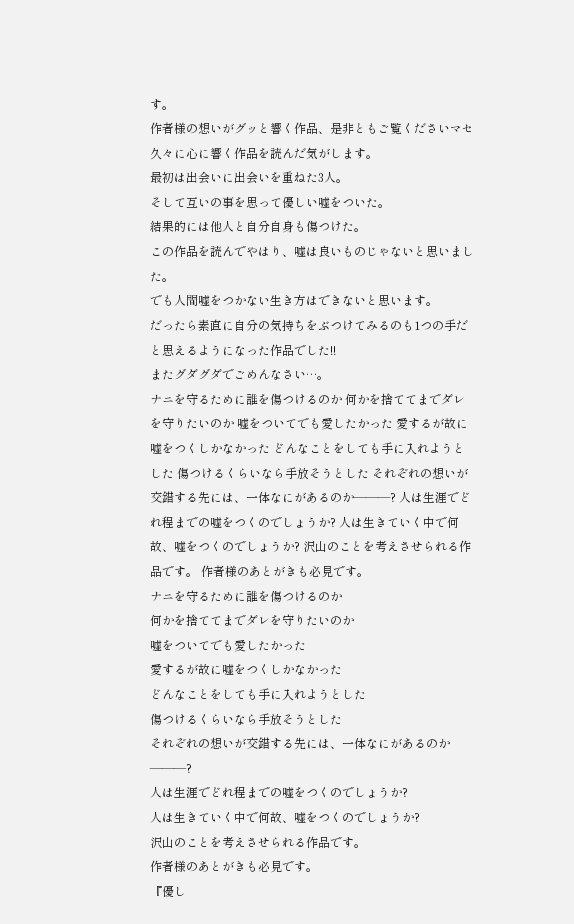す。
作者様の想いがグッと響く作品、是非ともご覧くださいマセ
久々に心に響く作品を読んだ気がします。
最初は出会いに出会いを重ねた3人。
そして互いの事を思って優しい嘘をついた。
結果的には他人と自分自身も傷つけた。
この作品を読んでやはり、嘘は良いものじゃないと思いました。
でも人間嘘をつかない生き方はできないと思います。
だったら素直に自分の気持ちをぶつけてみるのも1つの手だと思えるようになった作品でした!!
またグダグダでごめんなさい…。
ナニを守るために誰を傷つけるのか 何かを捨ててまでダレを守りたいのか 嘘をついてでも愛したかった 愛するが故に嘘をつくしかなかった どんなことをしても手に入れようとした 傷つけるくらいなら手放そうとした それぞれの想いが交錯する先には、一体なにがあるのか―――? 人は生涯でどれ程までの嘘をつくのでしょうか? 人は生きていく中で何故、嘘をつくのでしょうか? 沢山のことを考えさせられる作品です。 作者様のあとがきも必見です。
ナニを守るために誰を傷つけるのか
何かを捨ててまでダレを守りたいのか
嘘をついてでも愛したかった
愛するが故に嘘をつくしかなかった
どんなことをしても手に入れようとした
傷つけるくらいなら手放そうとした
それぞれの想いが交錯する先には、一体なにがあるのか―――?
人は生涯でどれ程までの嘘をつくのでしょうか?
人は生きていく中で何故、嘘をつくのでしょうか?
沢山のことを考えさせられる作品です。
作者様のあとがきも必見です。
『優し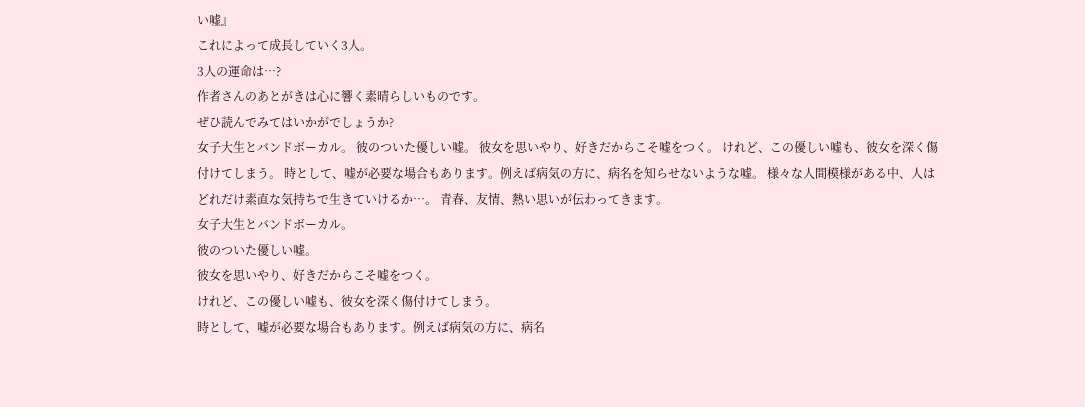い嘘』
これによって成長していく3人。
3人の運命は…?
作者さんのあとがきは心に響く素晴らしいものです。
ぜひ読んでみてはいかがでしょうか?
女子大生とバンドボーカル。 彼のついた優しい嘘。 彼女を思いやり、好きだからこそ嘘をつく。 けれど、この優しい嘘も、彼女を深く傷付けてしまう。 時として、嘘が必要な場合もあります。例えば病気の方に、病名を知らせないような嘘。 様々な人間模様がある中、人はどれだけ素直な気持ちで生きていけるか…。 青春、友情、熱い思いが伝わってきます。
女子大生とバンドボーカル。
彼のついた優しい嘘。
彼女を思いやり、好きだからこそ嘘をつく。
けれど、この優しい嘘も、彼女を深く傷付けてしまう。
時として、嘘が必要な場合もあります。例えば病気の方に、病名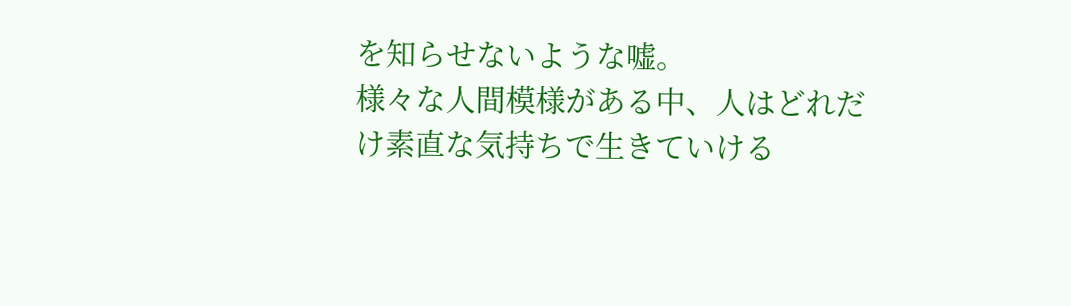を知らせないような嘘。
様々な人間模様がある中、人はどれだけ素直な気持ちで生きていける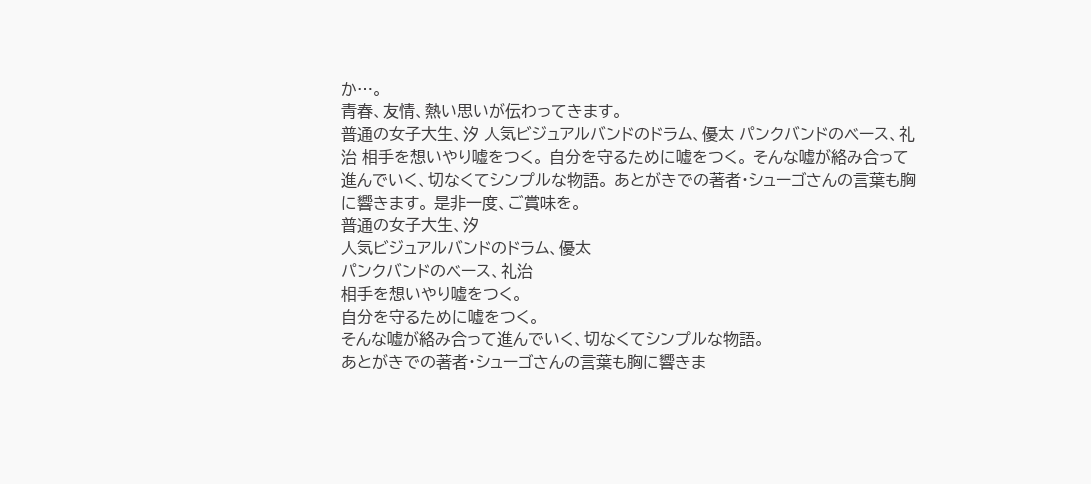か…。
青春、友情、熱い思いが伝わってきます。
普通の女子大生、汐 人気ビジュアルバンドのドラム、優太 パンクバンドのベース、礼治 相手を想いやり嘘をつく。 自分を守るために嘘をつく。 そんな嘘が絡み合って進んでいく、切なくてシンプルな物語。 あとがきでの著者・シューゴさんの言葉も胸に響きます。 是非一度、ご賞味を。
普通の女子大生、汐
人気ビジュアルバンドのドラム、優太
パンクバンドのベース、礼治
相手を想いやり嘘をつく。
自分を守るために嘘をつく。
そんな嘘が絡み合って進んでいく、切なくてシンプルな物語。
あとがきでの著者・シューゴさんの言葉も胸に響きま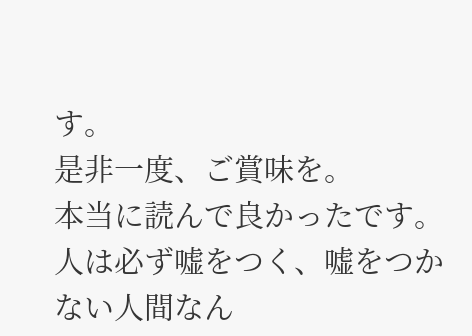す。
是非一度、ご賞味を。
本当に読んで良かったです。人は必ず嘘をつく、嘘をつかない人間なん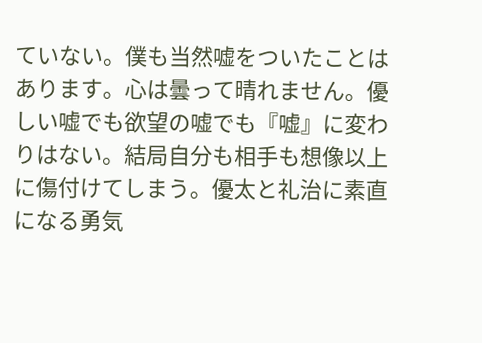ていない。僕も当然嘘をついたことはあります。心は曇って晴れません。優しい嘘でも欲望の嘘でも『嘘』に変わりはない。結局自分も相手も想像以上に傷付けてしまう。優太と礼治に素直になる勇気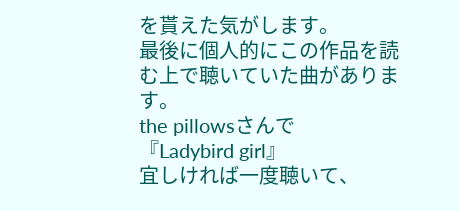を貰えた気がします。
最後に個人的にこの作品を読む上で聴いていた曲があります。
the pillowsさんで
『Ladybird girl』
宜しければ一度聴いて、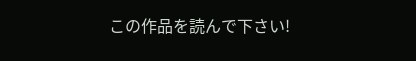この作品を読んで下さい!